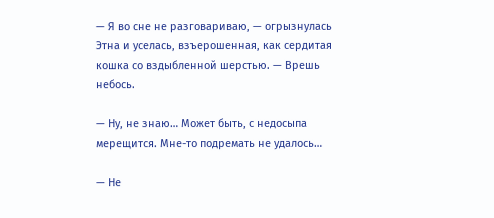— Я во сне не разговариваю, — огрызнулась Этна и уселась, взъерошенная, как сердитая кошка со вздыбленной шерстью. — Врешь небось.

— Ну, не знаю… Может быть, с недосыпа мерещится. Мне-то подремать не удалось…

— Не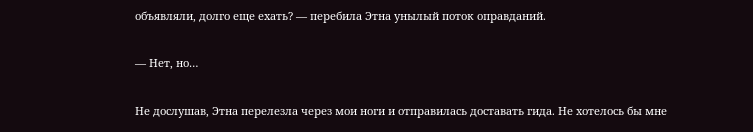объявляли, долго еще ехать? — перебила Этна унылый поток оправданий.

— Нет, но…

Не дослушав, Этна перелезла через мои ноги и отправилась доставать гида. Не хотелось бы мне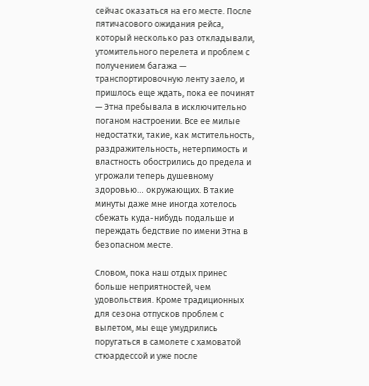сейчас оказаться на его месте. После пятичасового ожидания рейса, который несколько раз откладывали, утомительного перелета и проблем с получением багажа — транспортировочную ленту заело, и пришлось еще ждать, пока ее починят — Этна пребывала в исключительно поганом настроении. Все ее милые недостатки, такие, как мстительность, раздражительность, нетерпимость и властность обострились до предела и угрожали теперь душевному здоровью… окружающих. В такие минуты даже мне иногда хотелось сбежать куда-нибудь подальше и переждать бедствие по имени Этна в безопасном месте.

Словом, пока наш отдых принес больше неприятностей, чем удовольствия. Кроме традиционных для сезона отпусков проблем с вылетом, мы еще умудрились поругаться в самолете с хамоватой стюардессой и уже после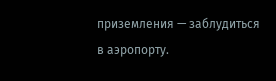приземления — заблудиться в аэропорту.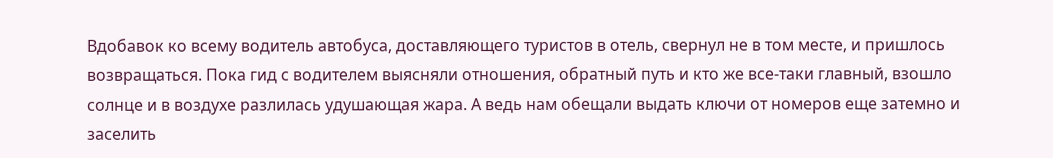Вдобавок ко всему водитель автобуса, доставляющего туристов в отель, свернул не в том месте, и пришлось возвращаться. Пока гид с водителем выясняли отношения, обратный путь и кто же все-таки главный, взошло солнце и в воздухе разлилась удушающая жара. А ведь нам обещали выдать ключи от номеров еще затемно и заселить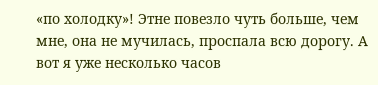«по холодку»! Этне повезло чуть больше, чем мне, она не мучилась, проспала всю дорогу. А вот я уже несколько часов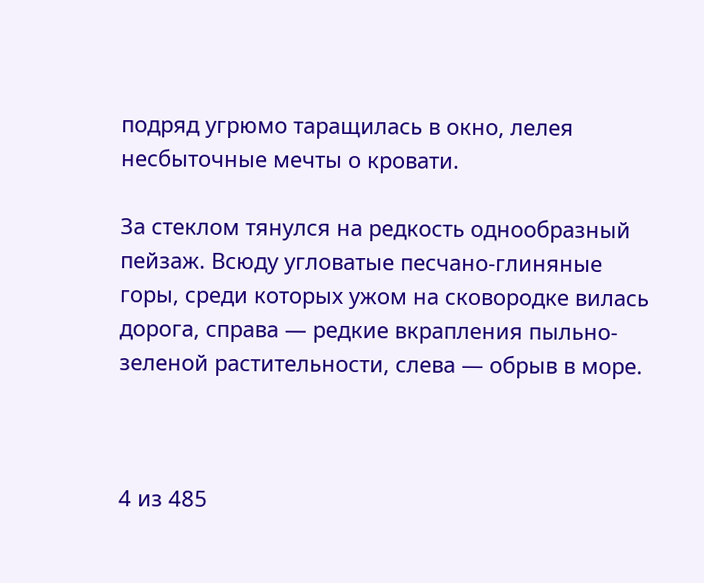подряд угрюмо таращилась в окно, лелея несбыточные мечты о кровати.

За стеклом тянулся на редкость однообразный пейзаж. Всюду угловатые песчано-глиняные горы, среди которых ужом на сковородке вилась дорога, справа — редкие вкрапления пыльно-зеленой растительности, слева — обрыв в море.



4 из 485